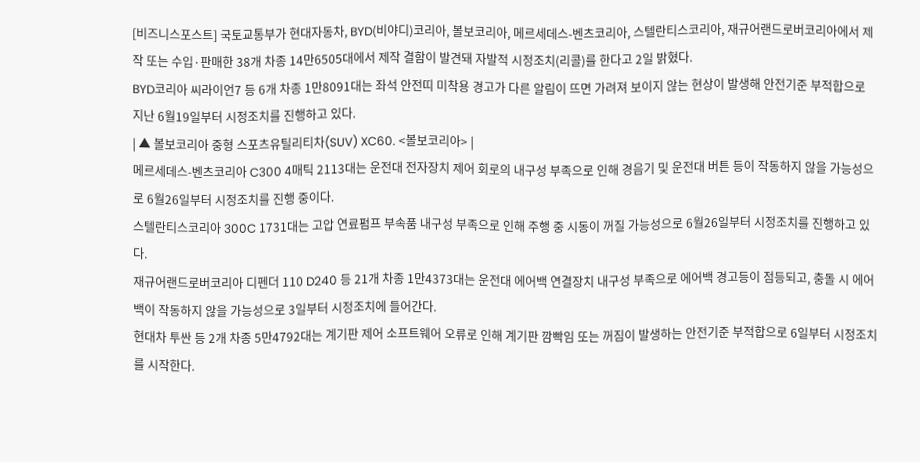[비즈니스포스트] 국토교통부가 현대자동차, BYD(비야디)코리아, 볼보코리아, 메르세데스-벤츠코리아, 스텔란티스코리아, 재규어랜드로버코리아에서 제작 또는 수입·판매한 38개 차종 14만6505대에서 제작 결함이 발견돼 자발적 시정조치(리콜)를 한다고 2일 밝혔다.
BYD코리아 씨라이언7 등 6개 차종 1만8091대는 좌석 안전띠 미착용 경고가 다른 알림이 뜨면 가려져 보이지 않는 현상이 발생해 안전기준 부적합으로 지난 6월19일부터 시정조치를 진행하고 있다.
| ▲ 볼보코리아 중형 스포츠유틸리티차(SUV) XC60. <볼보코리아> |
메르세데스-벤츠코리아 C300 4매틱 2113대는 운전대 전자장치 제어 회로의 내구성 부족으로 인해 경음기 및 운전대 버튼 등이 작동하지 않을 가능성으로 6월26일부터 시정조치를 진행 중이다.
스텔란티스코리아 300C 1731대는 고압 연료펌프 부속품 내구성 부족으로 인해 주행 중 시동이 꺼질 가능성으로 6월26일부터 시정조치를 진행하고 있다.
재규어랜드로버코리아 디펜더 110 D240 등 21개 차종 1만4373대는 운전대 에어백 연결장치 내구성 부족으로 에어백 경고등이 점등되고, 충돌 시 에어백이 작동하지 않을 가능성으로 3일부터 시정조치에 들어간다.
현대차 투싼 등 2개 차종 5만4792대는 계기판 제어 소프트웨어 오류로 인해 계기판 깜빡임 또는 꺼짐이 발생하는 안전기준 부적합으로 6일부터 시정조치를 시작한다.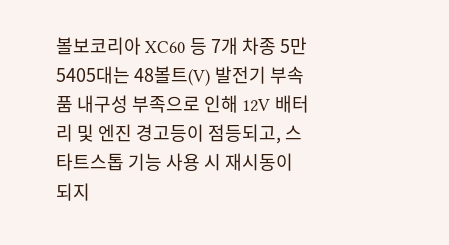볼보코리아 XC60 등 7개 차종 5만5405대는 48볼트(V) 발전기 부속품 내구성 부족으로 인해 12V 배터리 및 엔진 경고등이 점등되고, 스타트스톱 기능 사용 시 재시동이 되지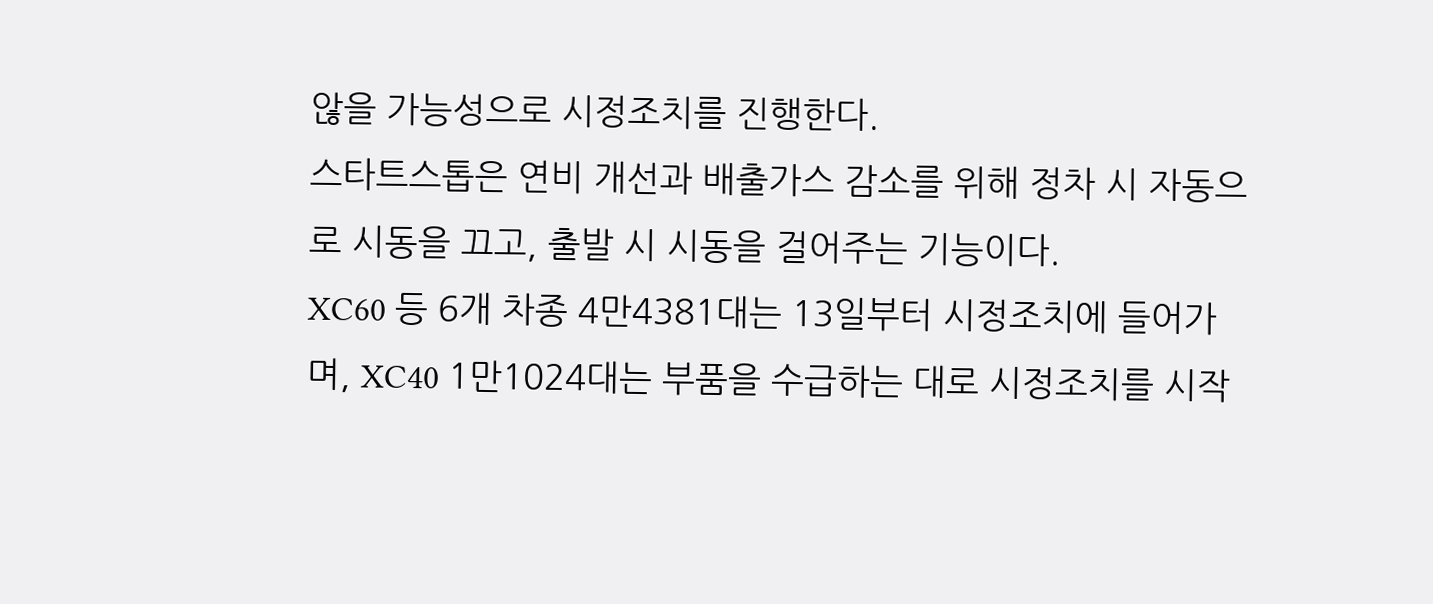않을 가능성으로 시정조치를 진행한다.
스타트스톱은 연비 개선과 배출가스 감소를 위해 정차 시 자동으로 시동을 끄고, 출발 시 시동을 걸어주는 기능이다.
XC60 등 6개 차종 4만4381대는 13일부터 시정조치에 들어가며, XC40 1만1024대는 부품을 수급하는 대로 시정조치를 시작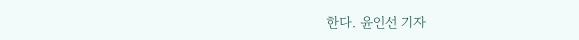한다. 윤인선 기자